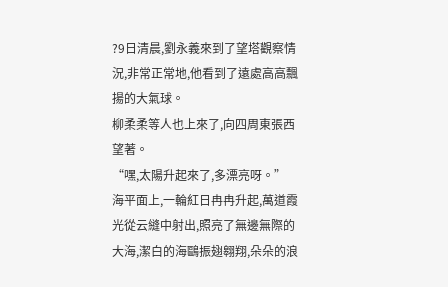?9日清晨,劉永義來到了望塔觀察情況,非常正常地,他看到了遠處高高飄揚的大氣球。
柳柔柔等人也上來了,向四周東張西望著。
“嘿,太陽升起來了,多漂亮呀。”
海平面上,一輪紅日冉冉升起,萬道霞光從云縫中射出,照亮了無邊無際的大海,潔白的海鷗振翅翱翔,朵朵的浪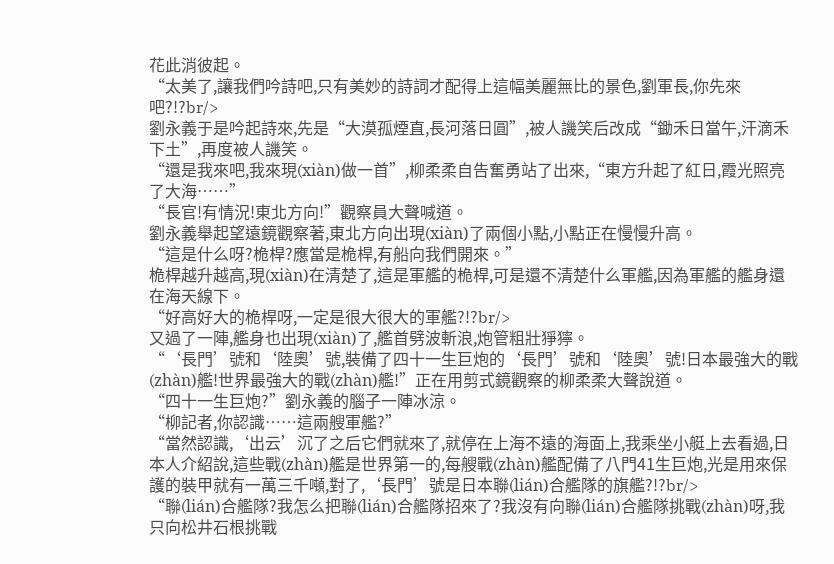花此消彼起。
“太美了,讓我們吟詩吧,只有美妙的詩詞才配得上這幅美麗無比的景色,劉軍長,你先來吧?!?br/>
劉永義于是吟起詩來,先是“大漠孤煙直,長河落日圓”,被人譏笑后改成“鋤禾日當午,汗滴禾下土”,再度被人譏笑。
“還是我來吧,我來現(xiàn)做一首”,柳柔柔自告奮勇站了出來,“東方升起了紅日,霞光照亮了大海……”
“長官!有情況!東北方向!”觀察員大聲喊道。
劉永義舉起望遠鏡觀察著,東北方向出現(xiàn)了兩個小點,小點正在慢慢升高。
“這是什么呀?桅桿?應當是桅桿,有船向我們開來。”
桅桿越升越高,現(xiàn)在清楚了,這是軍艦的桅桿,可是還不清楚什么軍艦,因為軍艦的艦身還在海天線下。
“好高好大的桅桿呀,一定是很大很大的軍艦?!?br/>
又過了一陣,艦身也出現(xiàn)了,艦首劈波斬浪,炮管粗壯猙獰。
“‘長門’號和‘陸奧’號,裝備了四十一生巨炮的‘長門’號和‘陸奧’號!日本最強大的戰(zhàn)艦!世界最強大的戰(zhàn)艦!”正在用剪式鏡觀察的柳柔柔大聲說道。
“四十一生巨炮?”劉永義的腦子一陣冰涼。
“柳記者,你認識……這兩艘軍艦?”
“當然認識,‘出云’沉了之后它們就來了,就停在上海不遠的海面上,我乘坐小艇上去看過,日本人介紹說,這些戰(zhàn)艦是世界第一的,每艘戰(zhàn)艦配備了八門41生巨炮,光是用來保護的裝甲就有一萬三千噸,對了,‘長門’號是日本聯(lián)合艦隊的旗艦?!?br/>
“聯(lián)合艦隊?我怎么把聯(lián)合艦隊招來了?我沒有向聯(lián)合艦隊挑戰(zhàn)呀,我只向松井石根挑戰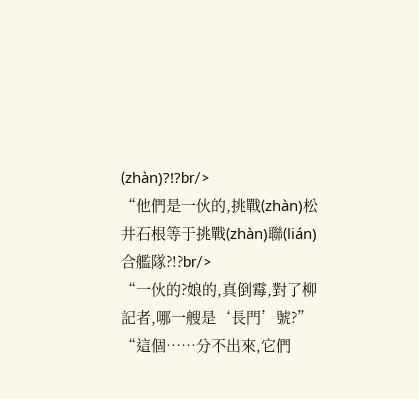(zhàn)?!?br/>
“他們是一伙的,挑戰(zhàn)松井石根等于挑戰(zhàn)聯(lián)合艦隊?!?br/>
“一伙的?娘的,真倒霉,對了柳記者,哪一艘是‘長門’號?”
“這個……分不出來,它們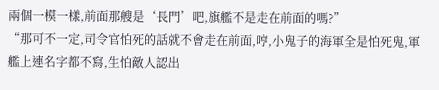兩個一模一樣,前面那艘是‘長門’吧,旗艦不是走在前面的嗎?”
“那可不一定,司令官怕死的話就不會走在前面,哼,小鬼子的海軍全是怕死鬼,軍艦上連名字都不寫,生怕敵人認出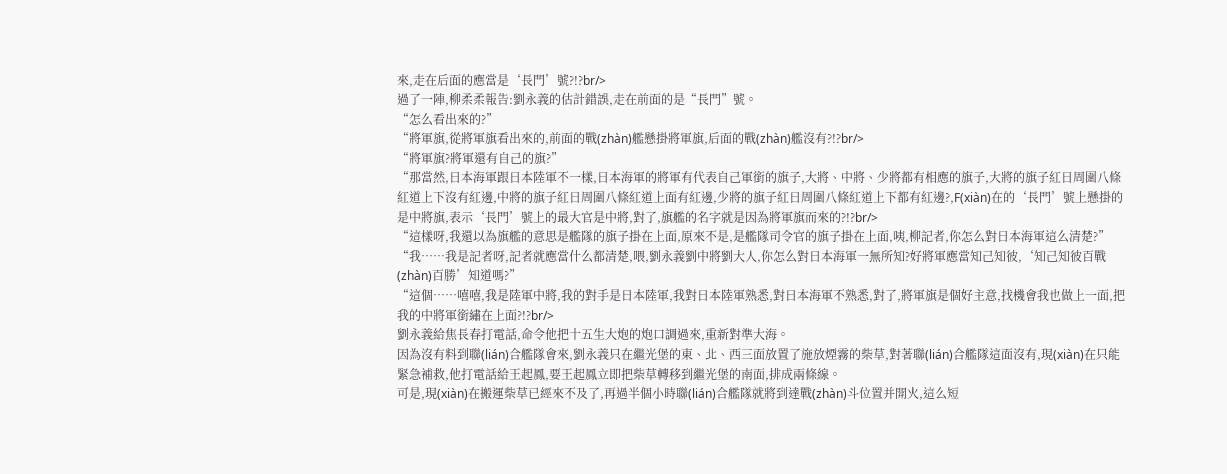來,走在后面的應當是‘長門’號?!?br/>
過了一陣,柳柔柔報告:劉永義的估計錯誤,走在前面的是“長門”號。
“怎么看出來的?”
“將軍旗,從將軍旗看出來的,前面的戰(zhàn)艦懸掛將軍旗,后面的戰(zhàn)艦沒有?!?br/>
“將軍旗?將軍還有自己的旗?”
“那當然,日本海軍跟日本陸軍不一樣,日本海軍的將軍有代表自己軍銜的旗子,大將、中將、少將都有相應的旗子,大將的旗子紅日周圍八條紅道上下沒有紅邊,中將的旗子紅日周圍八條紅道上面有紅邊,少將的旗子紅日周圍八條紅道上下都有紅邊?,F(xiàn)在的‘長門’號上懸掛的是中將旗,表示‘長門’號上的最大官是中將,對了,旗艦的名字就是因為將軍旗而來的?!?br/>
“這樣呀,我還以為旗艦的意思是艦隊的旗子掛在上面,原來不是,是艦隊司令官的旗子掛在上面,咦,柳記者,你怎么對日本海軍這么清楚?”
“我……我是記者呀,記者就應當什么都清楚,喂,劉永義劉中將劉大人,你怎么對日本海軍一無所知?好將軍應當知己知彼,‘知己知彼百戰(zhàn)百勝’知道嗎?”
“這個……嘻嘻,我是陸軍中將,我的對手是日本陸軍,我對日本陸軍熟悉,對日本海軍不熟悉,對了,將軍旗是個好主意,找機會我也做上一面,把我的中將軍銜繡在上面?!?br/>
劉永義給焦長春打電話,命令他把十五生大炮的炮口調過來,重新對準大海。
因為沒有料到聯(lián)合艦隊會來,劉永義只在繼光堡的東、北、西三面放置了施放煙霧的柴草,對著聯(lián)合艦隊這面沒有,現(xiàn)在只能緊急補救,他打電話給王起鳳,要王起鳳立即把柴草轉移到繼光堡的南面,排成兩條線。
可是,現(xiàn)在搬運柴草已經來不及了,再過半個小時聯(lián)合艦隊就將到達戰(zhàn)斗位置并開火,這么短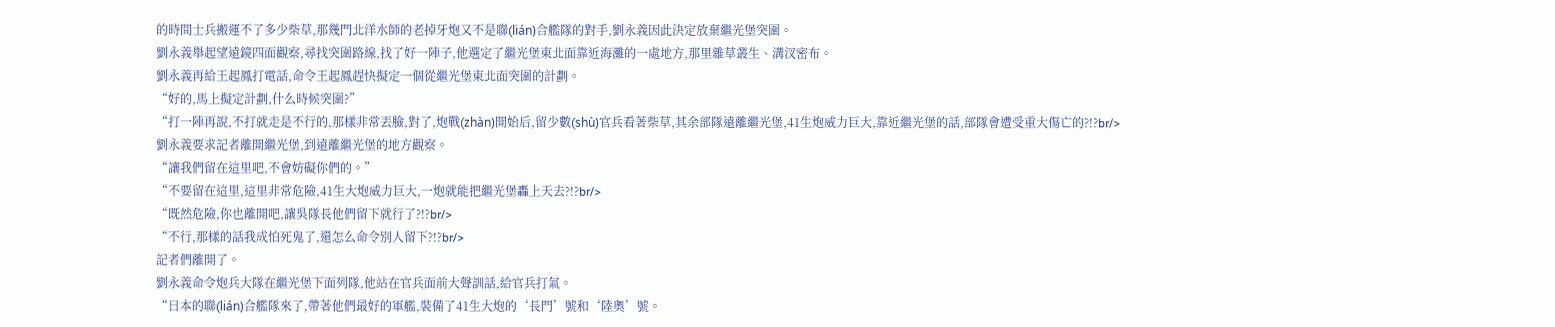的時間士兵搬運不了多少柴草,那幾門北洋水師的老掉牙炮又不是聯(lián)合艦隊的對手,劉永義因此決定放棄繼光堡突圍。
劉永義舉起望遠鏡四面觀察,尋找突圍路線,找了好一陣子,他選定了繼光堡東北面靠近海灘的一處地方,那里雜草叢生、溝汊密布。
劉永義再給王起鳳打電話,命令王起鳳趕快擬定一個從繼光堡東北面突圍的計劃。
“好的,馬上擬定計劃,什么時候突圍?”
“打一陣再說,不打就走是不行的,那樣非常丟臉,對了,炮戰(zhàn)開始后,留少數(shù)官兵看著柴草,其余部隊遠離繼光堡,41生炮威力巨大,靠近繼光堡的話,部隊會遭受重大傷亡的?!?br/>
劉永義要求記者離開繼光堡,到遠離繼光堡的地方觀察。
“讓我們留在這里吧,不會妨礙你們的。”
“不要留在這里,這里非常危險,41生大炮威力巨大,一炮就能把繼光堡轟上天去?!?br/>
“既然危險,你也離開吧,讓吳隊長他們留下就行了?!?br/>
“不行,那樣的話我成怕死鬼了,還怎么命令別人留下?!?br/>
記者們離開了。
劉永義命令炮兵大隊在繼光堡下面列隊,他站在官兵面前大聲訓話,給官兵打氣。
“日本的聯(lián)合艦隊來了,帶著他們最好的軍艦,裝備了41生大炮的‘長門’號和‘陸奧’號。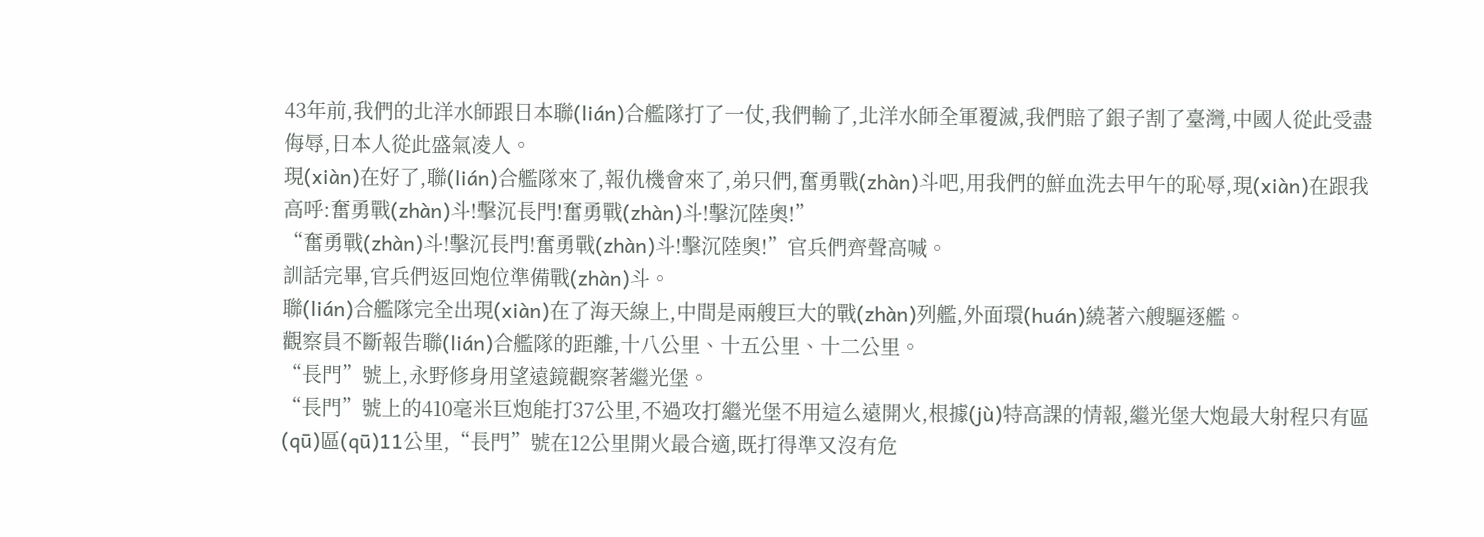43年前,我們的北洋水師跟日本聯(lián)合艦隊打了一仗,我們輸了,北洋水師全軍覆滅,我們賠了銀子割了臺灣,中國人從此受盡侮辱,日本人從此盛氣凌人。
現(xiàn)在好了,聯(lián)合艦隊來了,報仇機會來了,弟只們,奮勇戰(zhàn)斗吧,用我們的鮮血洗去甲午的恥辱,現(xiàn)在跟我高呼:奮勇戰(zhàn)斗!擊沉長門!奮勇戰(zhàn)斗!擊沉陸奧!”
“奮勇戰(zhàn)斗!擊沉長門!奮勇戰(zhàn)斗!擊沉陸奧!”官兵們齊聲高喊。
訓話完畢,官兵們返回炮位準備戰(zhàn)斗。
聯(lián)合艦隊完全出現(xiàn)在了海天線上,中間是兩艘巨大的戰(zhàn)列艦,外面環(huán)繞著六艘驅逐艦。
觀察員不斷報告聯(lián)合艦隊的距離,十八公里、十五公里、十二公里。
“長門”號上,永野修身用望遠鏡觀察著繼光堡。
“長門”號上的410毫米巨炮能打37公里,不過攻打繼光堡不用這么遠開火,根據(jù)特高課的情報,繼光堡大炮最大射程只有區(qū)區(qū)11公里,“長門”號在12公里開火最合適,既打得準又沒有危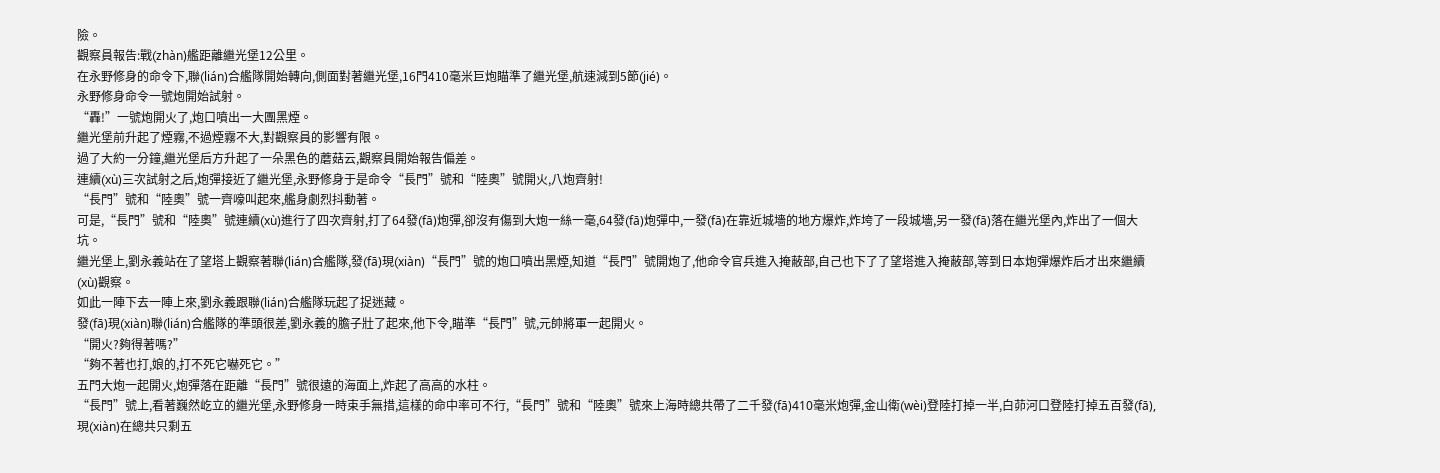險。
觀察員報告:戰(zhàn)艦距離繼光堡12公里。
在永野修身的命令下,聯(lián)合艦隊開始轉向,側面對著繼光堡,16門410毫米巨炮瞄準了繼光堡,航速減到5節(jié)。
永野修身命令一號炮開始試射。
“轟!”一號炮開火了,炮口噴出一大團黑煙。
繼光堡前升起了煙霧,不過煙霧不大,對觀察員的影響有限。
過了大約一分鐘,繼光堡后方升起了一朵黑色的蘑菇云,觀察員開始報告偏差。
連續(xù)三次試射之后,炮彈接近了繼光堡,永野修身于是命令“長門”號和“陸奧”號開火,八炮齊射!
“長門”號和“陸奧”號一齊嚎叫起來,艦身劇烈抖動著。
可是,“長門”號和“陸奧”號連續(xù)進行了四次齊射,打了64發(fā)炮彈,卻沒有傷到大炮一絲一毫,64發(fā)炮彈中,一發(fā)在靠近城墻的地方爆炸,炸垮了一段城墻,另一發(fā)落在繼光堡內,炸出了一個大坑。
繼光堡上,劉永義站在了望塔上觀察著聯(lián)合艦隊,發(fā)現(xiàn)“長門”號的炮口噴出黑煙,知道“長門”號開炮了,他命令官兵進入掩蔽部,自己也下了了望塔進入掩蔽部,等到日本炮彈爆炸后才出來繼續(xù)觀察。
如此一陣下去一陣上來,劉永義跟聯(lián)合艦隊玩起了捉迷藏。
發(fā)現(xiàn)聯(lián)合艦隊的準頭很差,劉永義的膽子壯了起來,他下令,瞄準“長門”號,元帥將軍一起開火。
“開火?夠得著嗎?”
“夠不著也打,娘的,打不死它嚇死它。”
五門大炮一起開火,炮彈落在距離“長門”號很遠的海面上,炸起了高高的水柱。
“長門”號上,看著巍然屹立的繼光堡,永野修身一時束手無措,這樣的命中率可不行,“長門”號和“陸奧”號來上海時總共帶了二千發(fā)410毫米炮彈,金山衛(wèi)登陸打掉一半,白茆河口登陸打掉五百發(fā),現(xiàn)在總共只剩五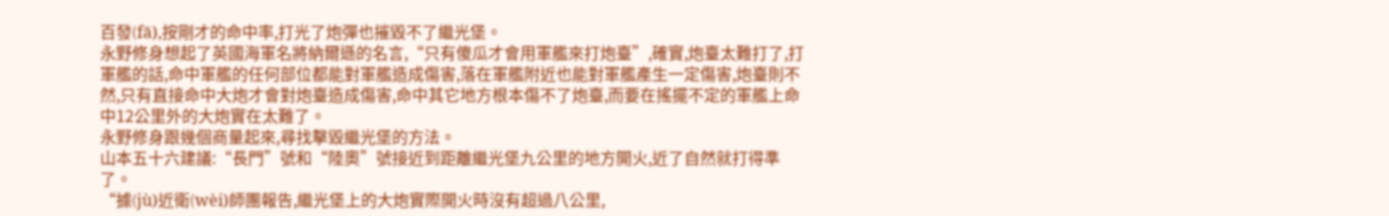百發(fā),按剛才的命中率,打光了炮彈也摧毀不了繼光堡。
永野修身想起了英國海軍名將納爾遜的名言,“只有傻瓜才會用軍艦來打炮臺”,確實,炮臺太難打了,打軍艦的話,命中軍艦的任何部位都能對軍艦造成傷害,落在軍艦附近也能對軍艦產生一定傷害,炮臺則不然,只有直接命中大炮才會對炮臺造成傷害,命中其它地方根本傷不了炮臺,而要在搖擺不定的軍艦上命中12公里外的大炮實在太難了。
永野修身跟幾個商量起來,尋找擊毀繼光堡的方法。
山本五十六建議:“長門”號和“陸奧”號接近到距離繼光堡九公里的地方開火,近了自然就打得準了。
“據(jù)近衛(wèi)師團報告,繼光堡上的大炮實際開火時沒有超過八公里,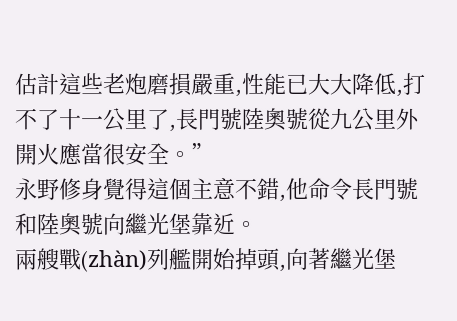估計這些老炮磨損嚴重,性能已大大降低,打不了十一公里了,長門號陸奧號從九公里外開火應當很安全。”
永野修身覺得這個主意不錯,他命令長門號和陸奧號向繼光堡靠近。
兩艘戰(zhàn)列艦開始掉頭,向著繼光堡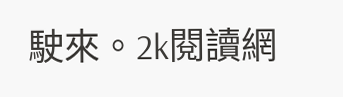駛來。2k閱讀網